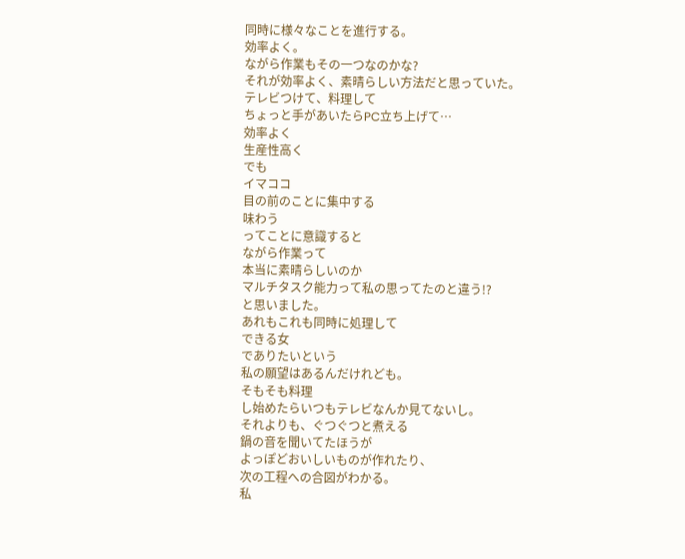同時に様々なことを進行する。
効率よく。
ながら作業もその一つなのかな?
それが効率よく、素晴らしい方法だと思っていた。
テレビつけて、料理して
ちょっと手があいたらPC立ち上げて…
効率よく
生産性高く
でも
イマココ
目の前のことに集中する
味わう
ってことに意識すると
ながら作業って
本当に素晴らしいのか
マルチタスク能力って私の思ってたのと違う!?
と思いました。
あれもこれも同時に処理して
できる女
でありたいという
私の願望はあるんだけれども。
そもそも料理
し始めたらいつもテレビなんか見てないし。
それよりも、ぐつぐつと煮える
鍋の音を聞いてたほうが
よっぽどおいしいものが作れたり、
次の工程への合図がわかる。
私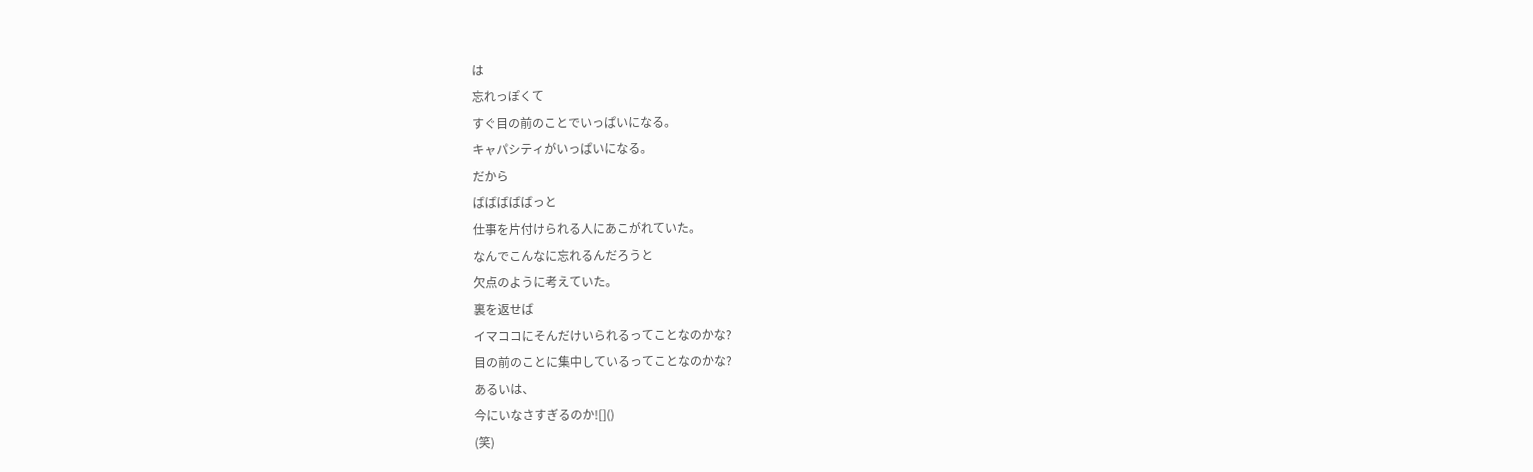は
忘れっぽくて
すぐ目の前のことでいっぱいになる。
キャパシティがいっぱいになる。
だから
ばばばばばっと
仕事を片付けられる人にあこがれていた。
なんでこんなに忘れるんだろうと
欠点のように考えていた。
裏を返せば
イマココにそんだけいられるってことなのかな?
目の前のことに集中しているってことなのかな?
あるいは、
今にいなさすぎるのか![]()
(笑)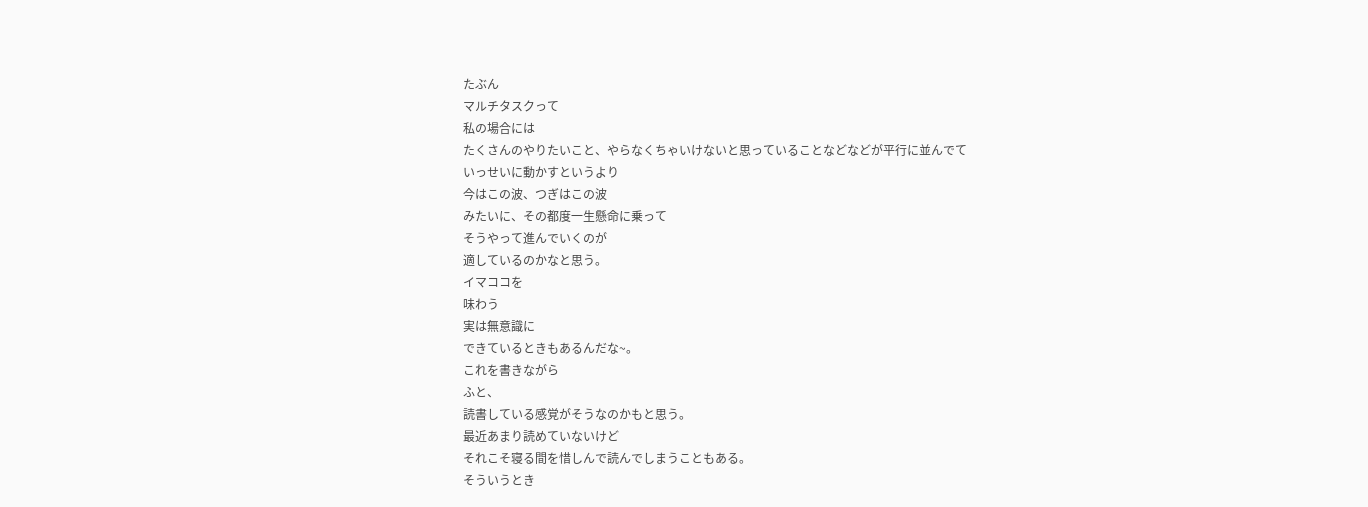たぶん
マルチタスクって
私の場合には
たくさんのやりたいこと、やらなくちゃいけないと思っていることなどなどが平行に並んでて
いっせいに動かすというより
今はこの波、つぎはこの波
みたいに、その都度一生懸命に乗って
そうやって進んでいくのが
適しているのかなと思う。
イマココを
味わう
実は無意識に
できているときもあるんだな~。
これを書きながら
ふと、
読書している感覚がそうなのかもと思う。
最近あまり読めていないけど
それこそ寝る間を惜しんで読んでしまうこともある。
そういうとき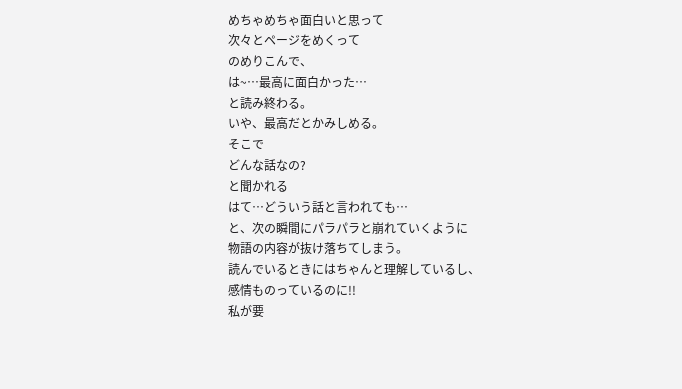めちゃめちゃ面白いと思って
次々とページをめくって
のめりこんで、
は~…最高に面白かった…
と読み終わる。
いや、最高だとかみしめる。
そこで
どんな話なの?
と聞かれる
はて…どういう話と言われても…
と、次の瞬間にパラパラと崩れていくように
物語の内容が抜け落ちてしまう。
読んでいるときにはちゃんと理解しているし、
感情ものっているのに!!
私が要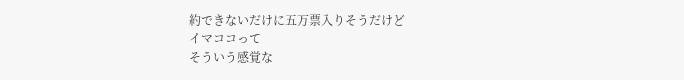約できないだけに五万票入りそうだけど
イマココって
そういう感覚な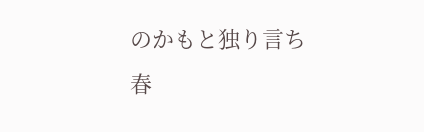のかもと独り言ち
春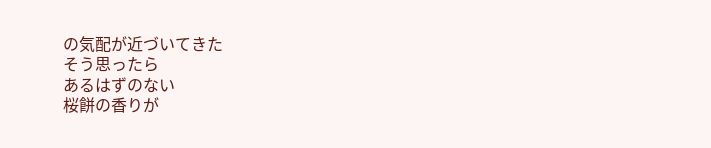の気配が近づいてきた
そう思ったら
あるはずのない
桜餅の香りが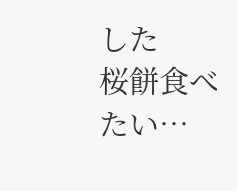した
桜餅食べたい…